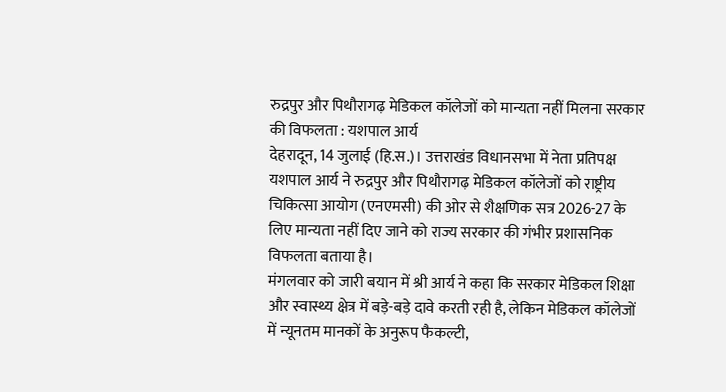रुद्रपुर और पिथौरागढ़ मेडिकल कॉलेजों को मान्यता नहीं मिलना सरकार की विफलता : यशपाल आर्य
देहरादून, 14 जुलाई (हि.स.)। उत्तराखंड विधानसभा में नेता प्रतिपक्ष यशपाल आर्य ने रुद्रपुर और पिथौरागढ़ मेडिकल कॉलेजों को राष्ट्रीय चिकित्सा आयोग (एनएमसी) की ओर से शैक्षणिक सत्र 2026-27 के लिए मान्यता नहीं दिए जाने को राज्य सरकार की गंभीर प्रशासनिक विफलता बताया है।
मंगलवार को जारी बयान में श्री आर्य ने कहा कि सरकार मेडिकल शिक्षा और स्वास्थ्य क्षेत्र में बड़े-बड़े दावे करती रही है, लेकिन मेडिकल कॉलेजों में न्यूनतम मानकों के अनुरूप फैकल्टी,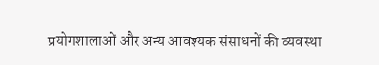प्रयोगशालाओं और अन्य आवश्यक संसाधनों की व्यवस्था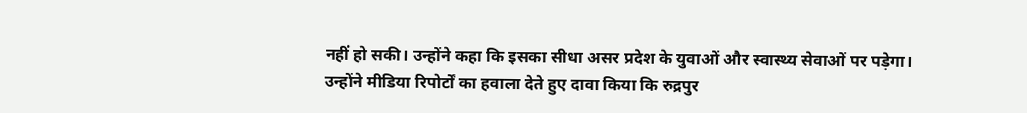नहीं हो सकी। उन्होंने कहा कि इसका सीधा असर प्रदेश के युवाओं और स्वास्थ्य सेवाओं पर पड़ेगा।
उन्होंने मीडिया रिपोर्टों का हवाला देते हुए दावा किया कि रुद्रपुर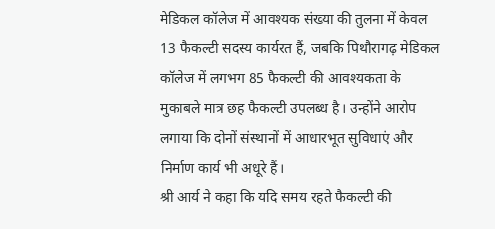मेडिकल कॉलेज में आवश्यक संख्या की तुलना में केवल 13 फैकल्टी सदस्य कार्यरत हैं, जबकि पिथौरागढ़ मेडिकल कॉलेज में लगभग 85 फैकल्टी की आवश्यकता के मुकाबले मात्र छह फैकल्टी उपलब्ध है। उन्होंने आरोप लगाया कि दोनों संस्थानों में आधारभूत सुविधाएं और निर्माण कार्य भी अधूरे हैं।
श्री आर्य ने कहा कि यदि समय रहते फैकल्टी की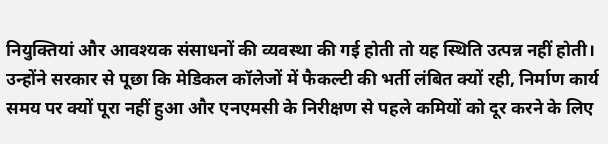नियुक्तियां और आवश्यक संसाधनों की व्यवस्था की गई होती तो यह स्थिति उत्पन्न नहीं होती। उन्होंने सरकार से पूछा कि मेडिकल कॉलेजों में फैकल्टी की भर्ती लंबित क्यों रही, निर्माण कार्य समय पर क्यों पूरा नहीं हुआ और एनएमसी के निरीक्षण से पहले कमियों को दूर करने के लिए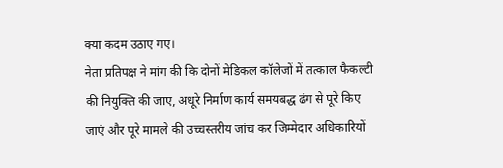क्या कदम उठाए गए।
नेता प्रतिपक्ष ने मांग की कि दोनों मेडिकल कॉलेजों में तत्काल फैकल्टी की नियुक्ति की जाए, अधूरे निर्माण कार्य समयबद्ध ढंग से पूरे किए जाएं और पूरे मामले की उच्चस्तरीय जांच कर जिम्मेदार अधिकारियों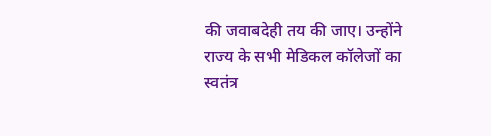की जवाबदेही तय की जाए। उन्होंने राज्य के सभी मेडिकल कॉलेजों का स्वतंत्र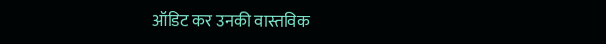ऑडिट कर उनकी वास्तविक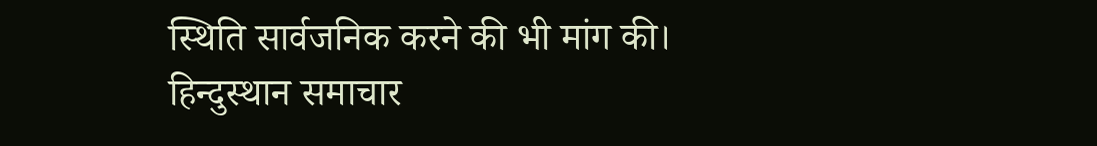स्थिति सार्वजनिक करने की भी मांग की।
हिन्दुस्थान समाचार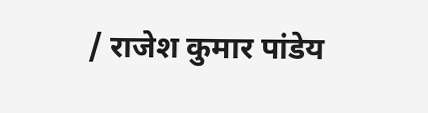/ राजेश कुमार पांडेय